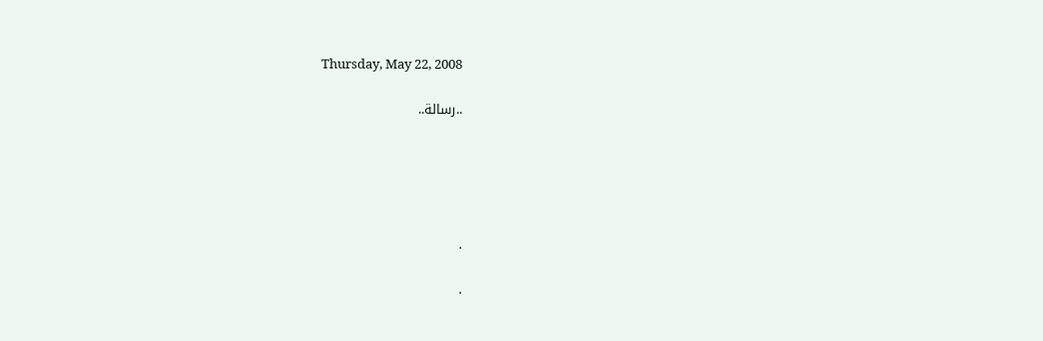Thursday, May 22, 2008

..رسالة..





.

.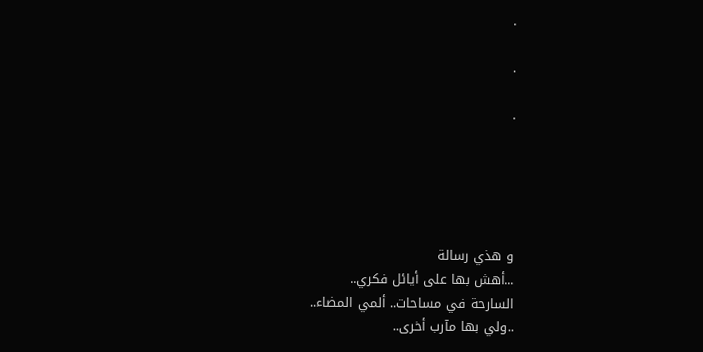.

.

.





و هذي رسالة
...أهش بها على أيائل فكري..
السارحة في مساحات.. ألمي المضاء..
..ولي بها مآرب أخرى..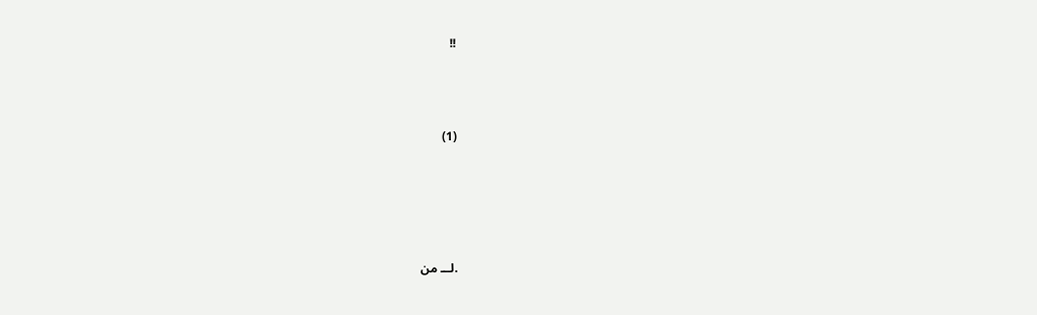!!




(1)






.لـــ من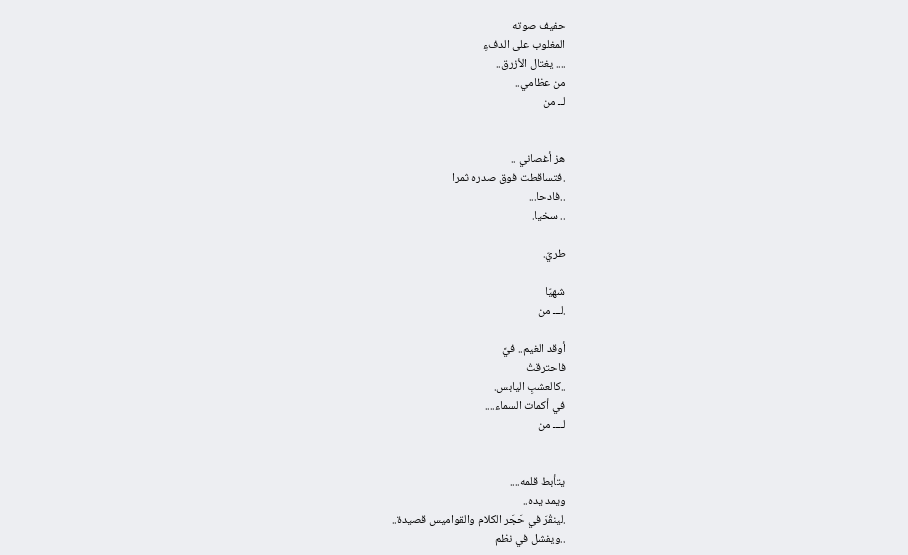حفيف صوته
المغلوب على الدفءِ
.... يغتال الأزرق..
من عظامي..
لــ من


هز أغصاني ..
.فتساقطت فوق صدره ثمرا
..فادحا...
.. سخيا.

طريّ.

شهيّا
.لـــ من

أوقد الغيم.. فيَّ
فاحترقتُ
..كالعشبِ اليابس.
في أكمات السماء....
لــــ من


يتأبط قلمه....
ويمد يده..
.لينقُرَ في حَجَر الكلام والقواميس قصيدة..
..ويفشل في نظم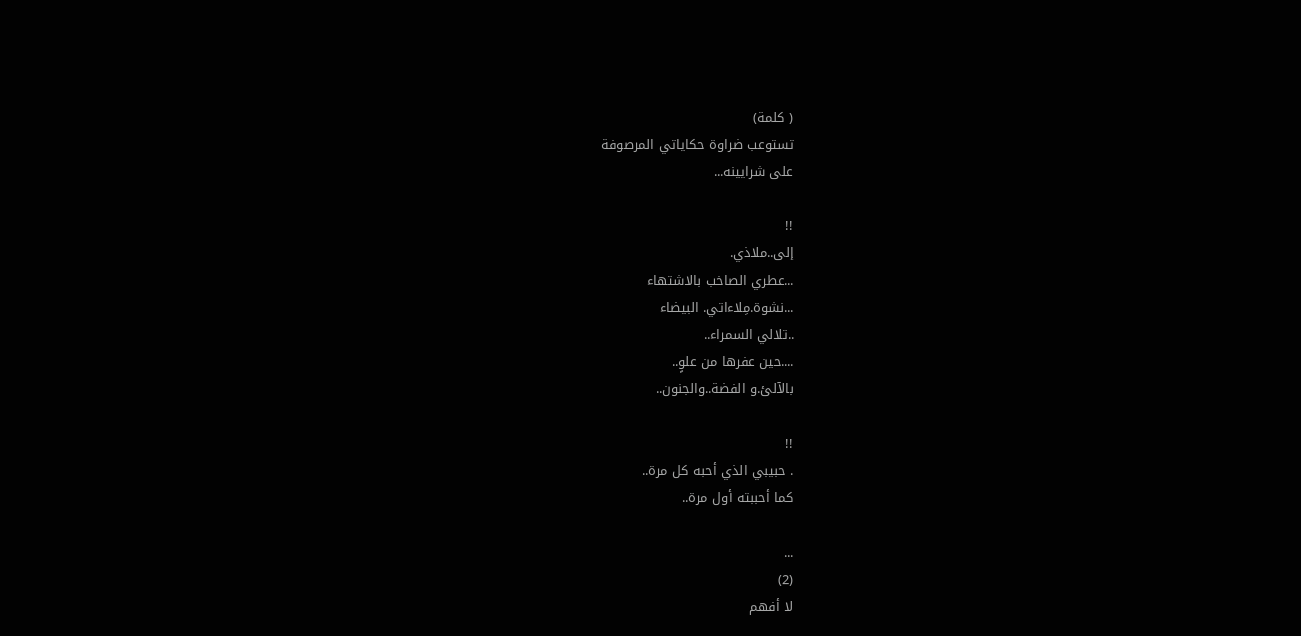( كلمة)
تستوعب ضراوة حكاياتي المرصوفة
على شرايينه...

!!
إلى..ملاذي.
...عطري الصاخب بالاشتهاء
...نشوة.مِلاءاتي. البيضاء
..تلالي السمراء..
....حين عفرها من علوٍ..
بالآلئ.و الفضة..والجنون..

!!
. حبيبي الذي أحبه كل مرة..
كما أحببته أول مرة..

...
(2)
لا أفهم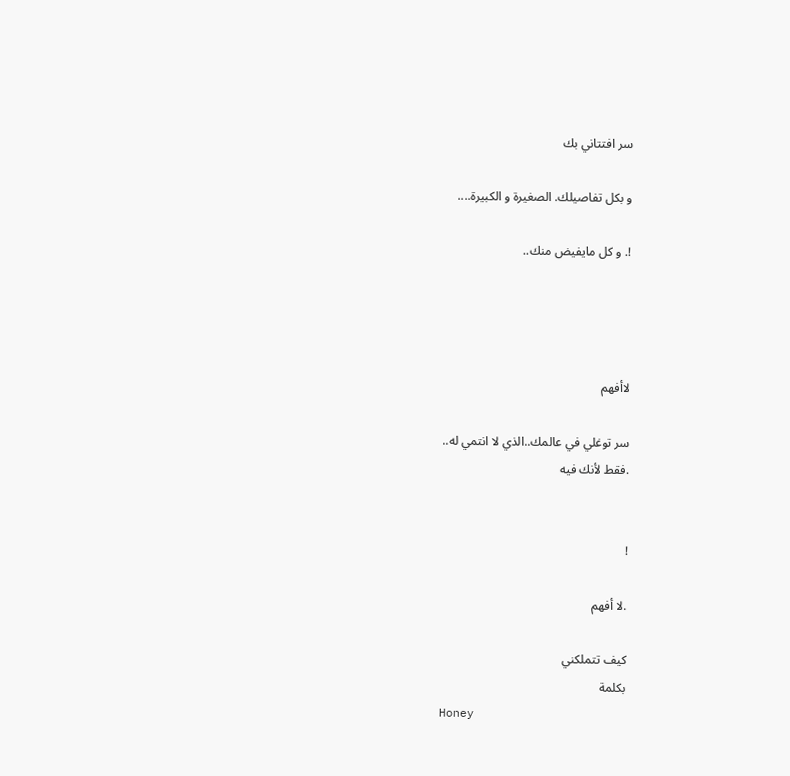سر افتتاني بك

و بكل تفاصيلك. الصغيرة و الكبيرة....

!. و كل مايفيض منك..




لاأفهم

سر توغلي في عالمك..الذي لا انتمي له..
.فقط لأنك فيه


!

.لا أفهم

كيف تتملكني
بكلمة
Honey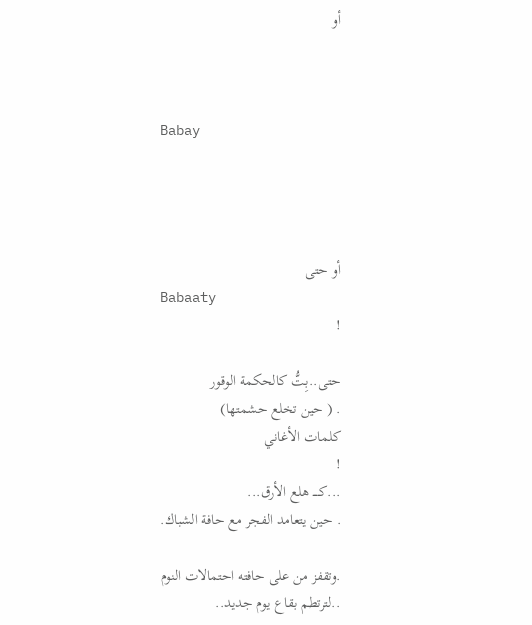أو



Babay




أو حتى
Babaaty
!

حتى..بِتُّ كالحكمة الوقور
. ( حين تخلع حشمتها)
كلمات الأغاني
!
...كـــــ هلع الأرق...
. حين يتعامد الفجر مع حافة الشباك.

.وتقفز من على حافته احتمالات النوم
..لترتطم بقاع يوم جديد..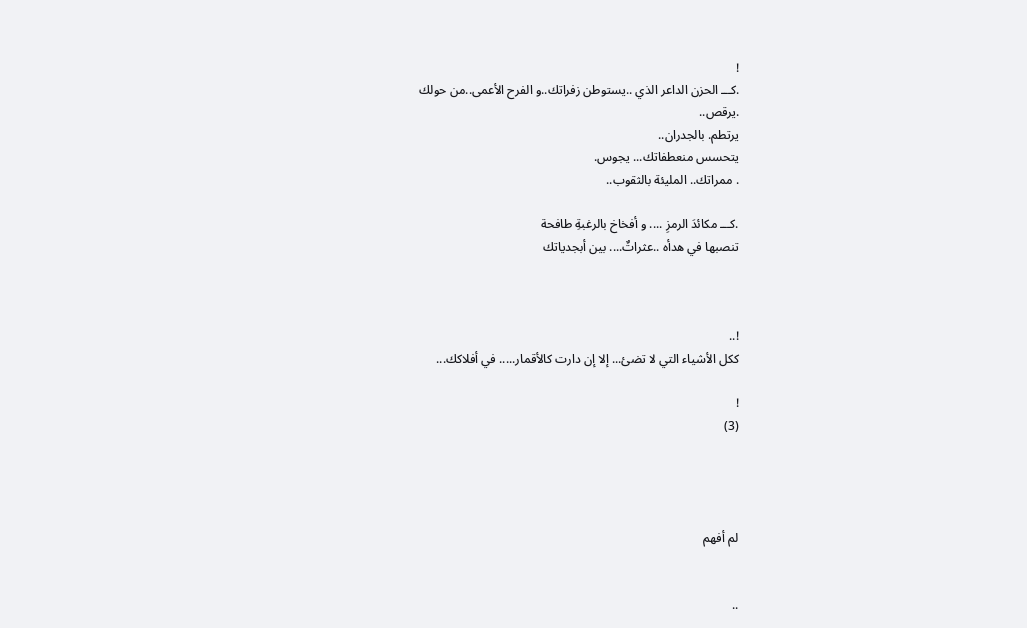!
.كـــ الحزن الداعر الذي ..يستوطن زفراتك..و الفرح الأعمى..من حولك
.يرقص..
يرتطم. بالجدران..
يتحسس منعطفاتك... يجوس.
. ممراتك.. المليئة بالثقوب..

.كـــ مكائدَ الرمزِ .... و أفخاخ بالرغبةِ طافحة
تنصبها في هدأه ..عثراتٌ.... بين أبجدياتك



!..
ككل الأشياء التي لا تضئ... إلا إن دارت كالأقمار..... في أفلاكك...

!
(3)




لم أفهم


..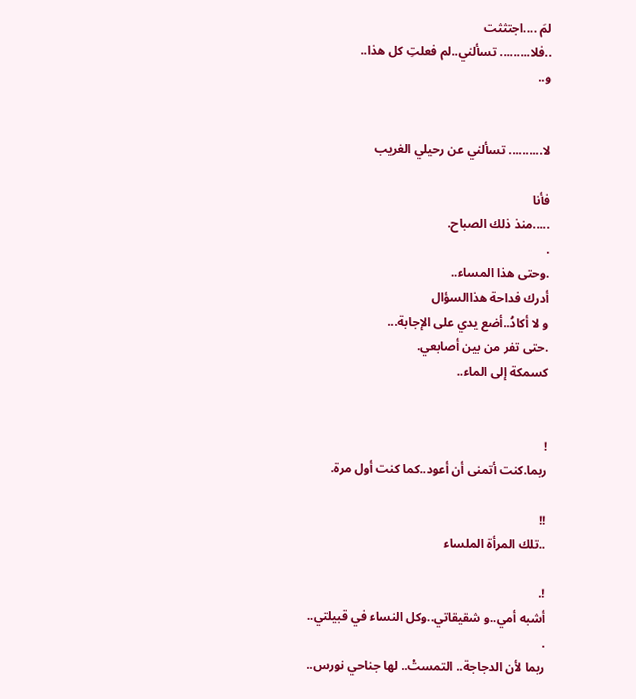لمَ ....اجتثثت
..فلا......... تسألني..لم فعلتِ كل هذا..
و..


لا.......... تسألني عن رحيلي الغريب

فأنا
.....منذ ذلك الصباح.
.
.وحتى هذا المساء..
أدرك فداحة هذاالسؤال
و لا أكادُ..أضع يدي على الإجابة...
.حتى تفر من بين أصابعي.
كسمكة إلى الماء..


!
ربما.كنت أتمنى أن أعود..كما كنت أول مرة.

!!
..تلك المرأة الملساء

!.
أشبه أمي..و شقيقاتي..وكل النساء في قبيلتي..
.
ربما لأن الدجاجة.. التمستْ.. لها جناحي نورس..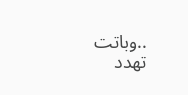..وباتت تهدد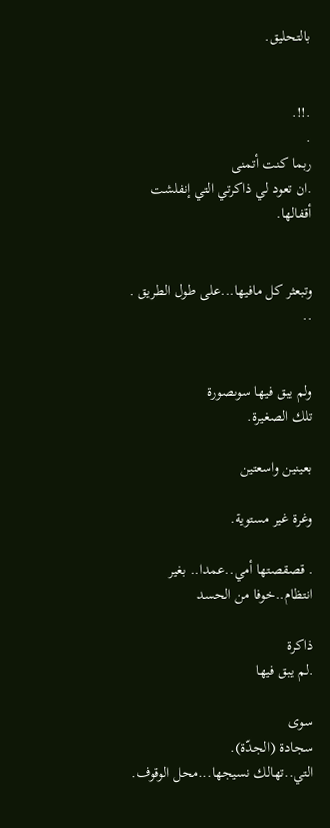بالتحليق.


.!!.
.
ربما كنت أتمنى
.ان تعود لي ذاكرتي التي إنفلشت أقفالها.


وتبعثر كل مافيها...على طول الطريق .
..


ولم يبق فيها سوىصورة
تلك الصغيرة.

بعينين واسعتين

وغرة غير مستوية.

. قصقصتها أمي..عمدا.. بغير انتظام..خوفا من الحسد

ذاكرة
.لم يبق فيها

سوى
سجادة (الجدّة).
التي..تهالك نسيجها...محل الوقوف.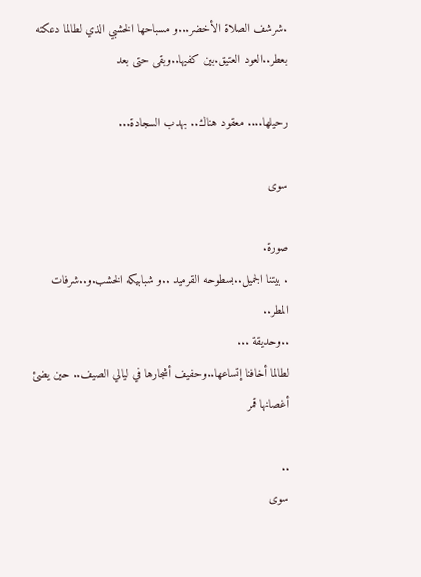.شرشف الصلاة الأخضر...و مسباحها الخشبي الذي لطالما دعكته بعطر..العود العتيق.بين كفيها..وبقى حتى بعد

رحيلها.... معقود هناك.. بهدب السجادة...

سوى

صورة.
. بيتنا الجميل..بسطوحه القرميد ..و شبابيكه الخشب.و..شرفات المطر..
..وحديقة ...
لطالما أخافنا إتساعها..وحفيف أشجارها في ليالي الصيف.. حين يضئ أغصانها قمر

..
سوى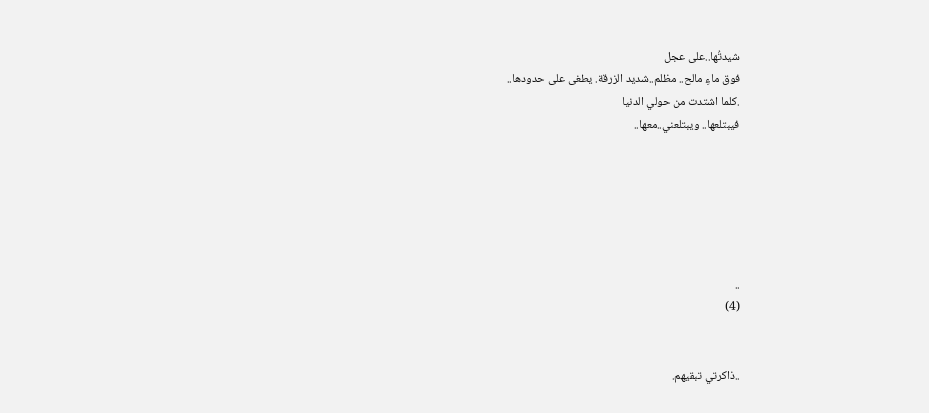شيدتُها..على عجل
فوق ماءِ مالح.. مظلم..شديد الزرقة. يطغى على حدودها..
.كلما اشتدت من حولي الدنيا
فيبتلعها.. ويبتلعني..معها..






..
(4)


..ذاكرتي تبقيهم.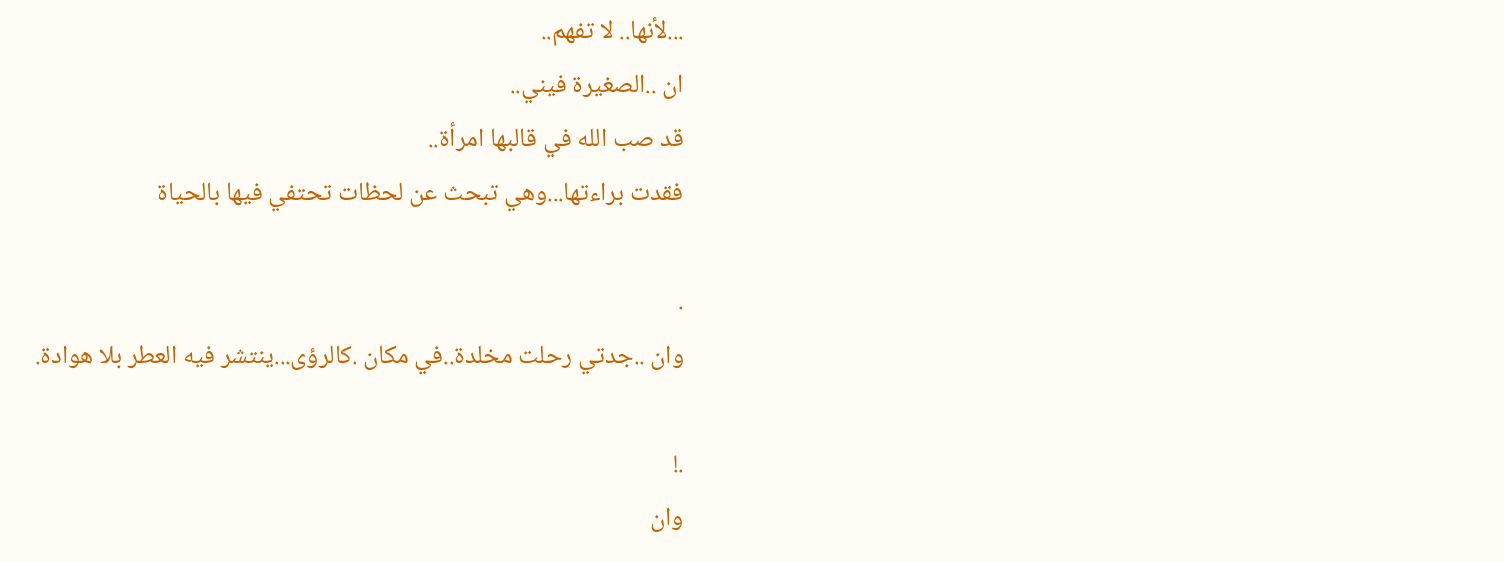...لأنها.. لا تفهم..
ان ..الصغيرة فيني..
قد صب الله في قالبها امرأة..
فقدت براءتها...وهي تبحث عن لحظات تحتفي فيها بالحياة

.
وان ..جدتي رحلت مخلدة..في مكان .كالرؤى...ينتشر فيه العطر بلا هوادة.

.!
وان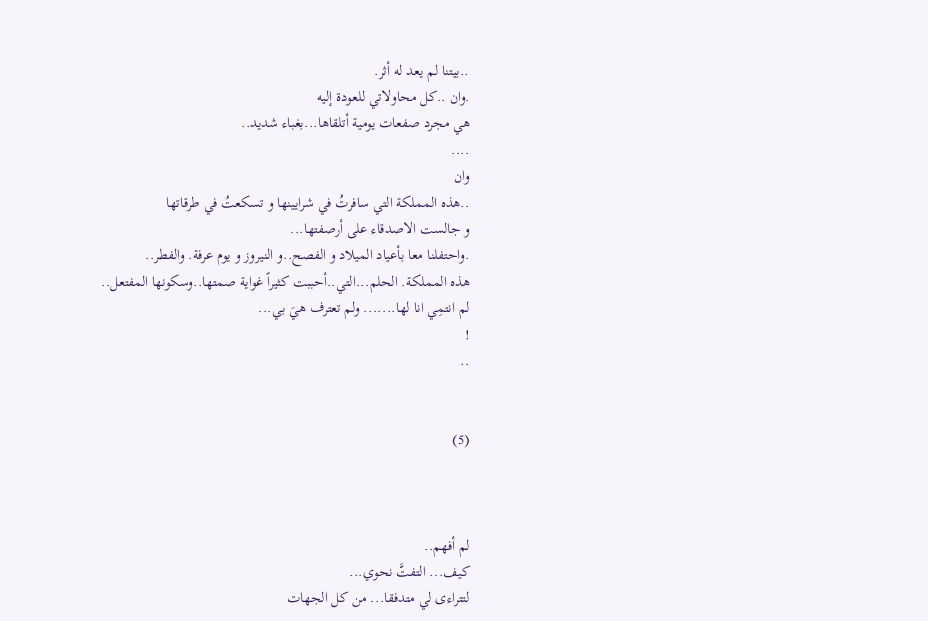..بيتنا لم يعد له أثر.
.وان ..كل محاولاتي للعودة إليه
هي مجرد صفعات يومية أتلقاها...بغباء شديد..
....
وان
..هذه المملكة التي سافرتُ في شرايينها و تسكعتُ في طرقاتها
و جالست الاصدقاء على أرصفتها...
.واحتفلنا معا بأعياد الميلاد و الفصح..و النيروز و يوم عرفة. والفطر..
هذه المملكة. الحلم...التي..أحببت كثيراً غواية صمتها..وسكونها المفتعل..
لم انتمِي انا لها....... ولم تعترف هيَ بي...
!
..


(5)



لم أفهم..
كيف... التفتَّ نحوي...
لتتراءى لي متدفقا... من كل الجهات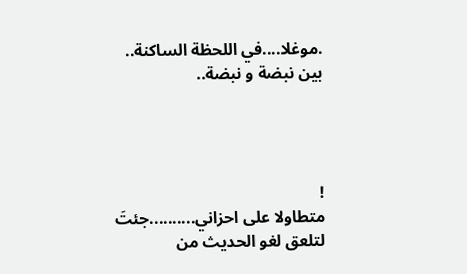.موغلا....في اللحظة الساكنة.. بين نبضة و نبضة..




!
متطاولا على احزاني..........جئتَ
لتلعق لغو الحديث من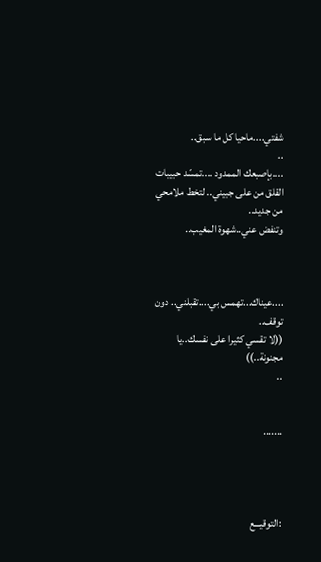شفتي....ماحيا كل ما سبق..
..
....بإصبعك الممدود ....تمسّد حبيبات القلق من على جبيني.. لتخط ملامحي من جديد..
وتنفض عني..شهوة المغيب..



....عيناك...تهمس بي....تقبلني.. دون توقف..
((لا تقسي كثيرا على نفسك..يا مجنونة..))
..


.......




:التوقيـــع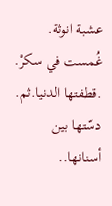عشبة انوثة. غُمست في سكرْ.
.قطفتها الدنيا.ثم. دسّتها بين أسنانها..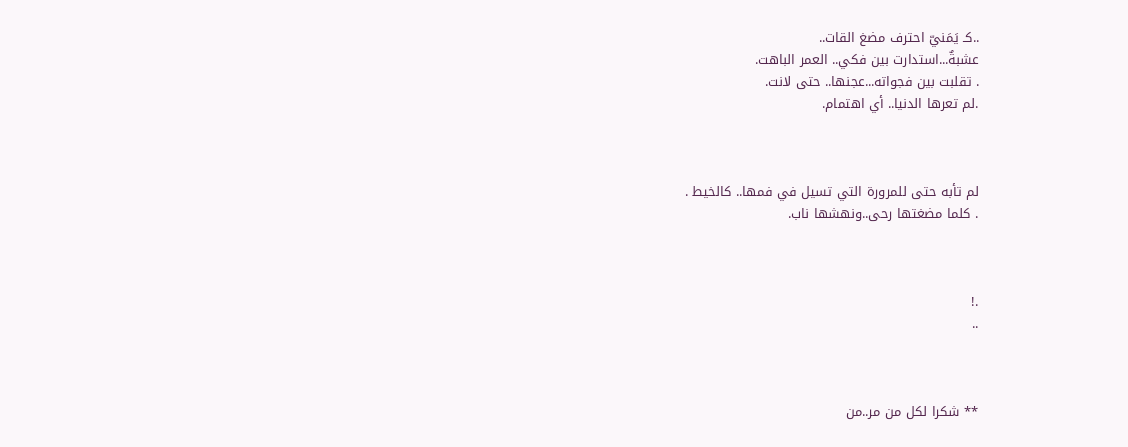..كـ يَمَنيّ احترف مضغ القات..
عشبةٌ...استدارت بين فكي.. العمر الباهت.
. تقلبت بين فجواته...عجنها.. حتى لانت.
.لم تعرها الدنيا.. أي اهتمام.



لم تأبه حتى للمرورة التي تسيل في فمها.. كالخيط .
. كلما مضغتها رحى..ونهشها ناب.



.!
..



** شكرا لكل من مر..من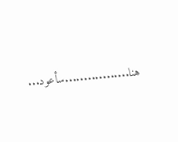هنا.................سأعود...